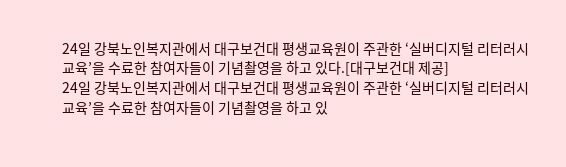24일 강북노인복지관에서 대구보건대 평생교육원이 주관한 ‘실버디지털 리터러시 교육’을 수료한 참여자들이 기념촬영을 하고 있다.[대구보건대 제공]
24일 강북노인복지관에서 대구보건대 평생교육원이 주관한 ‘실버디지털 리터러시 교육’을 수료한 참여자들이 기념촬영을 하고 있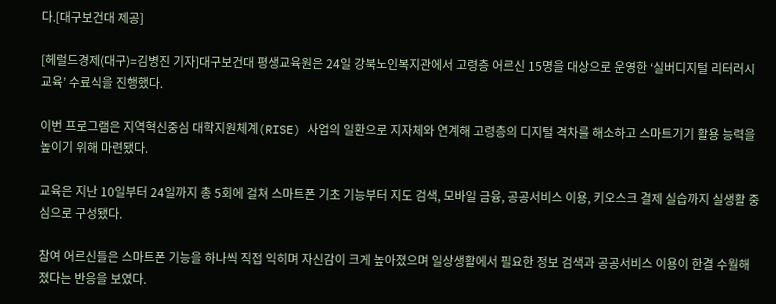다.[대구보건대 제공]

[헤럴드경제(대구)=김병진 기자]대구보건대 평생교육원은 24일 강북노인복지관에서 고령층 어르신 15명을 대상으로 운영한 ‘실버디지털 리터러시 교육’ 수료식을 진행했다.

이번 프로그램은 지역혁신중심 대학지원체계(RISE) 사업의 일환으로 지자체와 연계해 고령층의 디지털 격차를 해소하고 스마트기기 활용 능력을 높이기 위해 마련됐다.

교육은 지난 10일부터 24일까지 총 5회에 걸쳐 스마트폰 기초 기능부터 지도 검색, 모바일 금융, 공공서비스 이용, 키오스크 결제 실습까지 실생활 중심으로 구성됐다.

참여 어르신들은 스마트폰 기능을 하나씩 직접 익히며 자신감이 크게 높아졌으며 일상생활에서 필요한 정보 검색과 공공서비스 이용이 한결 수월해졌다는 반응을 보였다.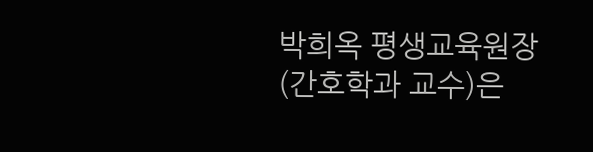박희옥 평생교육원장(간호학과 교수)은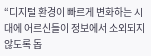“디지털 환경이 빠르게 변화하는 시대에 어르신들이 정보에서 소외되지 않도록 돕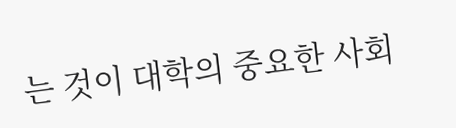는 것이 대학의 중요한 사회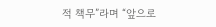적 책무”라며 “앞으로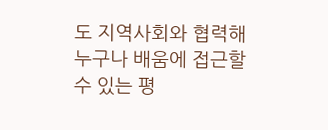도 지역사회와 협력해 누구나 배움에 접근할 수 있는 평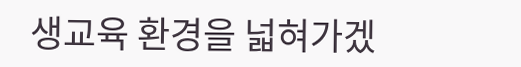생교육 환경을 넓혀가겠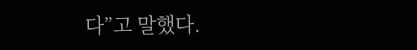다”고 말했다.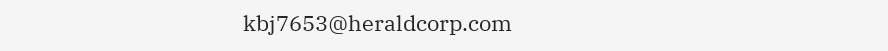kbj7653@heraldcorp.com